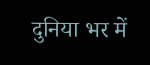दुनिया भर में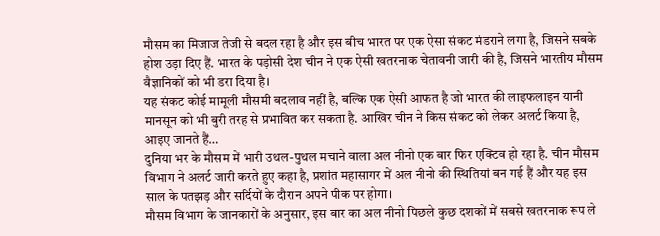मौसम का मिजाज तेजी से बदल रहा है और इस बीच भारत पर एक ऐसा संकट मंडराने लगा है, जिसने सबके होश उड़ा दिए हैं. भारत के पड़ोसी देश चीन ने एक ऐसी खतरनाक चेतावनी जारी की है, जिसने भारतीय मौसम वैज्ञानिकों को भी डरा दिया है।
यह संकट कोई मामूली मौसमी बदलाव नहीं है, बल्कि एक ऐसी आफत है जो भारत की लाइफलाइन यानी मानसून को भी बुरी तरह से प्रभावित कर सकता है. आखिर चीन ने किस संकट को लेकर अलर्ट किया है, आइए जानते हैं…
दुनिया भर के मौसम में भारी उथल-पुथल मचाने वाला अल नीनो एक बार फिर एक्टिव हो रहा है. चीन मौसम विभाग ने अलर्ट जारी करते हुए कहा है, प्रशांत महासागर में अल नीनो की स्थितियां बन गई हैं और यह इस साल के पतझड़ और सर्दियों के दौरान अपने पीक पर होगा।
मौसम विभाग के जानकारों के अनुसार, इस बार का अल नीनो पिछले कुछ दशकों में सबसे खतरनाक रूप ले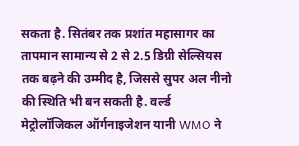सकता है. सितंबर तक प्रशांत महासागर का तापमान सामान्य से 2 से 2.5 डिग्री सेल्सियस तक बढ़ने की उम्मीद है, जिससे सुपर अल नीनो की स्थिति भी बन सकती है. वर्ल्ड मेट्रोलॉजिकल ऑर्गनाइजेशन यानी WMO ने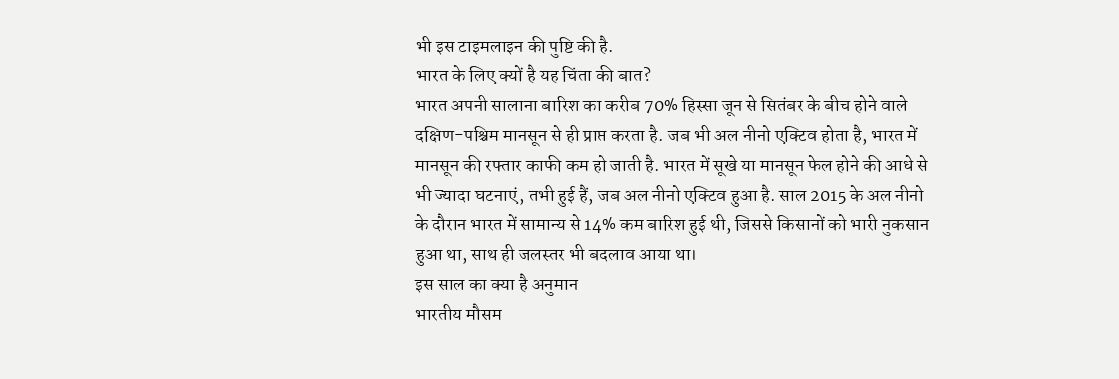भी इस टाइमलाइन की पुष्टि की है.
भारत के लिए क्यों है यह चिंता की बात?
भारत अपनी सालाना बारिश का करीब 70% हिस्सा जून से सितंबर के बीच होने वाले दक्षिण-पश्चिम मानसून से ही प्राप्त करता है. जब भी अल नीनो एक्टिव होता है, भारत में मानसून की रफ्तार काफी कम हो जाती है. भारत में सूखे या मानसून फेल होने की आधे से भी ज्यादा घटनाएं, तभी हुई हैं, जब अल नीनो एक्टिव हुआ है. साल 2015 के अल नीनो के दौरान भारत में सामान्य से 14% कम बारिश हुई थी, जिससे किसानों को भारी नुकसान हुआ था, साथ ही जलस्तर भी बदलाव आया था।
इस साल का क्या है अनुमान
भारतीय मौसम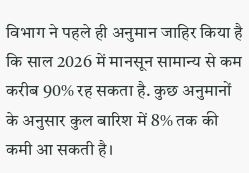विभाग ने पहले ही अनुमान जाहिर किया है कि साल 2026 में मानसून सामान्य से कम करीब 90% रह सकता है. कुछ अनुमानों के अनुसार कुल बारिश में 8% तक की कमी आ सकती है।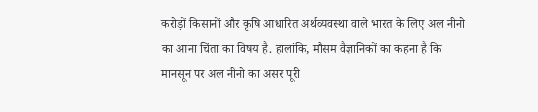करोड़ों किसानों और कृषि आधारित अर्थव्यवस्था वाले भारत के लिए अल नीनो का आना चिंता का विषय है. हालांकि, मौसम वैज्ञानिकों का कहना है कि मानसून पर अल नीनो का असर पूरी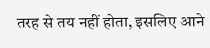तरह से तय नहीं होता, इसलिए आने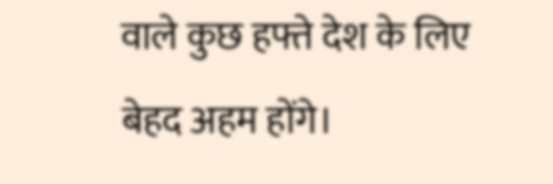वाले कुछ हफ्ते देश के लिए बेहद अहम होंगे।